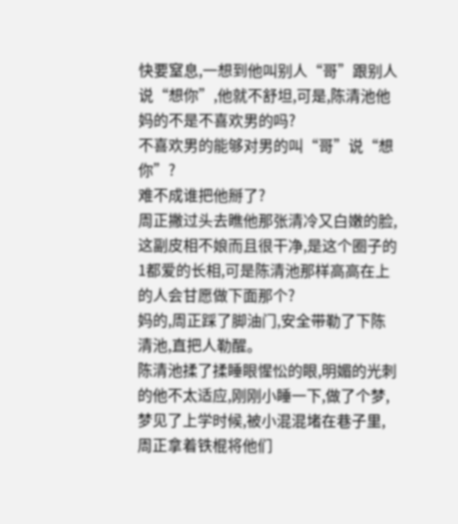快要窒息,一想到他叫别人“哥”跟别人说“想你”,他就不舒坦,可是,陈清池他妈的不是不喜欢男的吗?
不喜欢男的能够对男的叫“哥”说“想你”?
难不成谁把他掰了?
周正撇过头去瞧他那张清冷又白嫩的脸,这副皮相不娘而且很干净,是这个圈子的1都爱的长相,可是陈清池那样高高在上的人会甘愿做下面那个?
妈的,周正踩了脚油门,安全带勒了下陈清池,直把人勒醒。
陈清池揉了揉睡眼惺忪的眼,明媚的光刺的他不太适应,刚刚小睡一下,做了个梦,梦见了上学时候,被小混混堵在巷子里,周正拿着铁棍将他们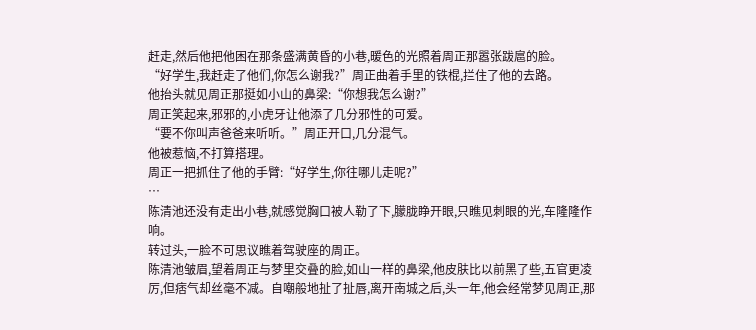赶走,然后他把他困在那条盛满黄昏的小巷,暖色的光照着周正那嚣张跋扈的脸。
“好学生,我赶走了他们,你怎么谢我?”周正曲着手里的铁棍,拦住了他的去路。
他抬头就见周正那挺如小山的鼻梁:“你想我怎么谢?”
周正笑起来,邪邪的,小虎牙让他添了几分邪性的可爱。
“要不你叫声爸爸来听听。”周正开口,几分混气。
他被惹恼,不打算搭理。
周正一把抓住了他的手臂:“好学生,你往哪儿走呢?”
…
陈清池还没有走出小巷,就感觉胸口被人勒了下,朦胧睁开眼,只瞧见刺眼的光,车隆隆作响。
转过头,一脸不可思议瞧着驾驶座的周正。
陈清池皱眉,望着周正与梦里交叠的脸,如山一样的鼻梁,他皮肤比以前黑了些,五官更凌厉,但痞气却丝毫不减。自嘲般地扯了扯唇,离开南城之后,头一年,他会经常梦见周正,那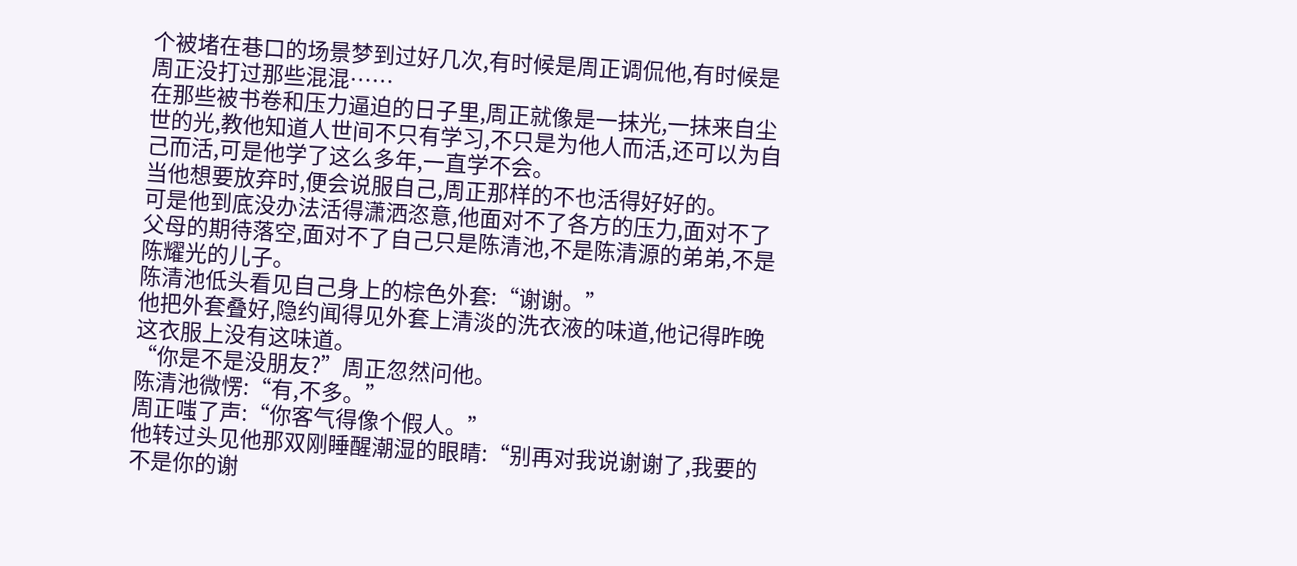个被堵在巷口的场景梦到过好几次,有时候是周正调侃他,有时候是周正没打过那些混混……
在那些被书卷和压力逼迫的日子里,周正就像是一抹光,一抹来自尘世的光,教他知道人世间不只有学习,不只是为他人而活,还可以为自己而活,可是他学了这么多年,一直学不会。
当他想要放弃时,便会说服自己,周正那样的不也活得好好的。
可是他到底没办法活得潇洒恣意,他面对不了各方的压力,面对不了父母的期待落空,面对不了自己只是陈清池,不是陈清源的弟弟,不是陈耀光的儿子。
陈清池低头看见自己身上的棕色外套:“谢谢。”
他把外套叠好,隐约闻得见外套上清淡的洗衣液的味道,他记得昨晚这衣服上没有这味道。
“你是不是没朋友?”周正忽然问他。
陈清池微愣:“有,不多。”
周正嗤了声:“你客气得像个假人。”
他转过头见他那双刚睡醒潮湿的眼睛:“别再对我说谢谢了,我要的不是你的谢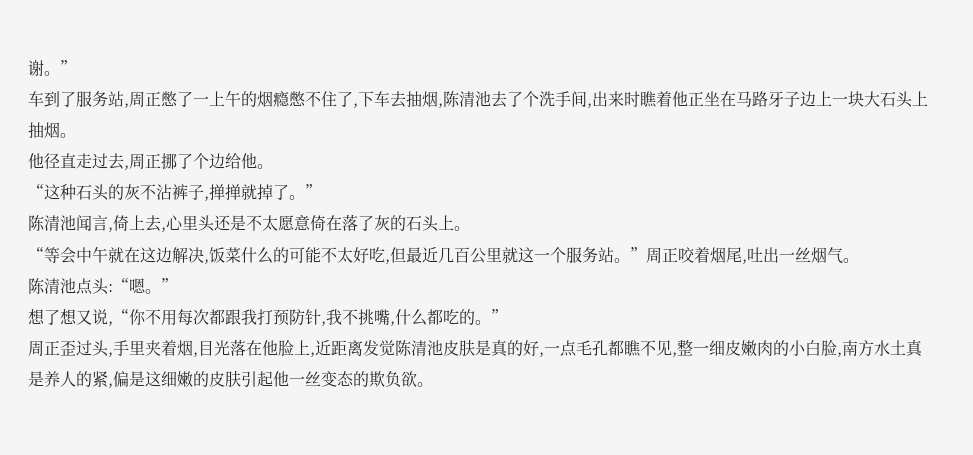谢。”
车到了服务站,周正憋了一上午的烟瘾憋不住了,下车去抽烟,陈清池去了个洗手间,出来时瞧着他正坐在马路牙子边上一块大石头上抽烟。
他径直走过去,周正挪了个边给他。
“这种石头的灰不沾裤子,掸掸就掉了。”
陈清池闻言,倚上去,心里头还是不太愿意倚在落了灰的石头上。
“等会中午就在这边解决,饭菜什么的可能不太好吃,但最近几百公里就这一个服务站。”周正咬着烟尾,吐出一丝烟气。
陈清池点头:“嗯。”
想了想又说,“你不用每次都跟我打预防针,我不挑嘴,什么都吃的。”
周正歪过头,手里夹着烟,目光落在他脸上,近距离发觉陈清池皮肤是真的好,一点毛孔都瞧不见,整一细皮嫩肉的小白脸,南方水土真是养人的紧,偏是这细嫩的皮肤引起他一丝变态的欺负欲。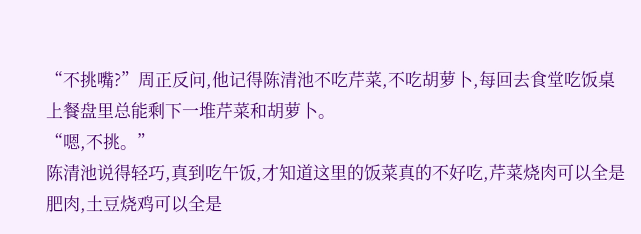“不挑嘴?”周正反问,他记得陈清池不吃芹菜,不吃胡萝卜,每回去食堂吃饭桌上餐盘里总能剩下一堆芹菜和胡萝卜。
“嗯,不挑。”
陈清池说得轻巧,真到吃午饭,才知道这里的饭菜真的不好吃,芹菜烧肉可以全是肥肉,土豆烧鸡可以全是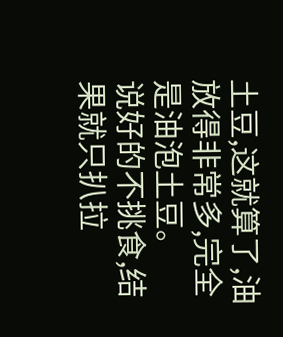土豆,这就算了,油放得非常多,完全是油泡土豆。
说好的不挑食,结果就只扒拉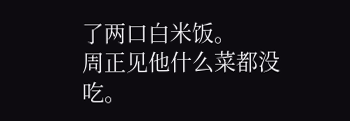了两口白米饭。
周正见他什么菜都没吃。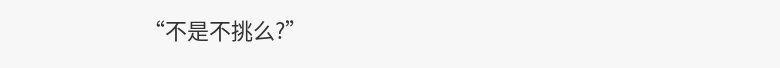“不是不挑么?”